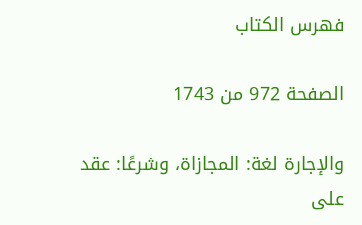فهرس الكتاب

الصفحة 972 من 1743

والإجارة لغة: المجازاة، وشرعًا: عقد على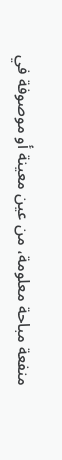منفعة مباحة معلومة، من عين معينة أو موصوفة في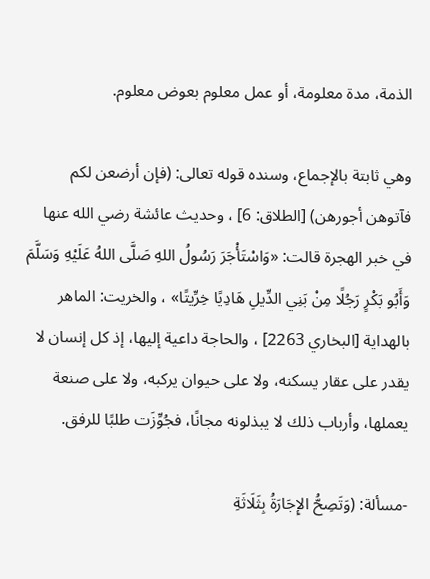الذمة، مدة معلومة، أو عمل معلوم بعوض معلوم.

وهي ثابتة بالإجماع، وسنده قوله تعالى: (فإن أرضعن لكم فآتوهن أجورهن) [الطلاق: 6] ، وحديث عائشة رضي الله عنها في خبر الهجرة قالت: «وَاسْتَأْجَرَ رَسُولُ اللهِ صَلَّى اللهُ عَلَيْهِ وَسَلَّمَ وَأَبُو بَكْرٍ رَجُلًا مِنْ بَنِي الدِّيلِ هَادِيًا خِرِّيتًا» ، والخريت: الماهر بالهداية [البخاري 2263] ، والحاجة داعية إليها، إذ كل إنسان لا يقدر على عقار يسكنه، ولا على حيوان يركبه، ولا على صنعة يعملها، وأرباب ذلك لا يبذلونه مجانًا، فجُوِّزَت طلبًا للرفق.

-مسألة: (وَتَصِحُّ الإِجَارَةُ بِثَلَاثَةِ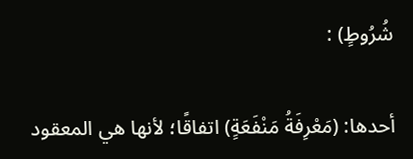شُرُوطٍ) :

أحدها: (مَعْرِفَةُ مَنْفَعَةٍ) اتفاقًا؛ لأنها هي المعقود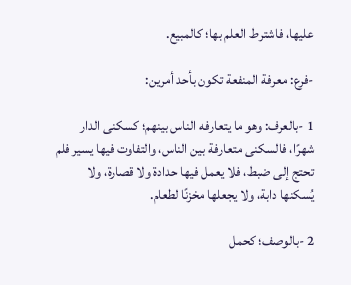عليها، فاشترط العلم بها؛ كالمبيع.

-فرع: معرفة المنفعة تكون بأحد أمرين:

1 -بالعرف: وهو ما يتعارفه الناس بينهم؛ كسكنى الدار شهرًا، فالسكنى متعارفة بين الناس، والتفاوت فيها يسير فلم تحتج إلى ضبط، فلا يعمل فيها حدادة ولا قصارة، ولا يُسكنها دابة، ولا يجعلها مخزنًا لطعام.

2 -بالوصف؛ كحمل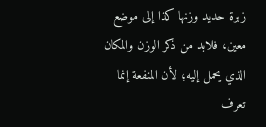زبرة حديد وزنها كذا إلى موضع معين، فلابد من ذكر الوزن والمكان الذي يحمل إليه؛ لأن المنفعة إنما تعرف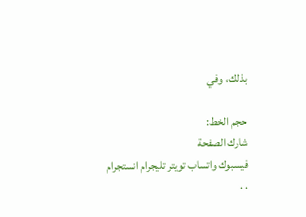بذلك، وفي

حجم الخط:
شارك الصفحة
فيسبوك واتساب تويتر تليجرام انستجرام
. .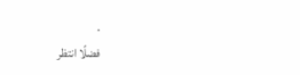.
فضلًا انتظر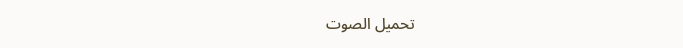تحميل الصوت